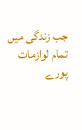جب زندگی میں تمام لوازمات پورے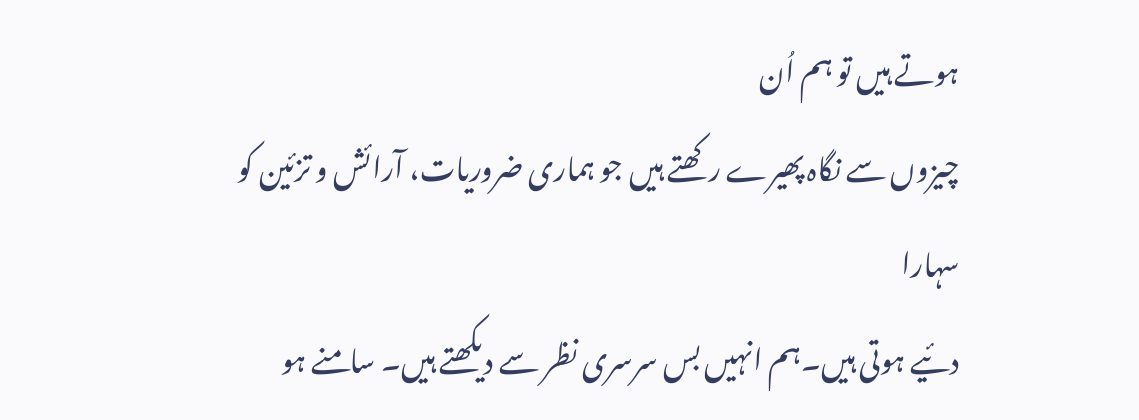ہوتے ہیں تو ہم اُن
چیزوں سے نگاہ پھیرے رکھتے ہیں جو ہماری ضروریات، آرائش و تزئین کو سہارا
دئیے ہوتی ہیں۔ہم انہیں بس سرسری نظر سے دیکھتے ہیں۔ سامنے ہو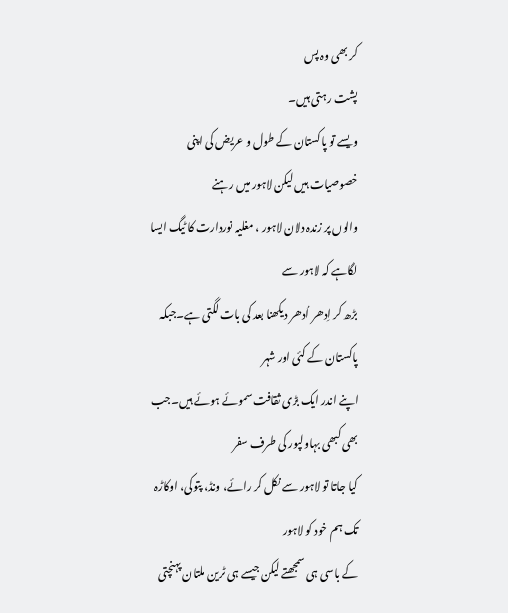کر بھی وہ پس
پشت رہتی ہیں۔
ویسے تو پاکستان کے طول و عریض کی اپنی خصوصیات ہیں لیکن لاہور میں رہنے
والوں پر زندہ دلان لاہور ، مغلیہ نوردارت کا ٹیگ ایسا لگاہے کہ لاہور سے
بڑھ کر اِدھر اُدھر دیکھنا بعد کی بات لگتی ہے۔جبکہ پاکستان کے کئی اور شہر
اپنے اندر ایک بڑی ثقافت سموئے ہوئے ہیں۔جب بھی کبھی بہاولپور کی طرف سفر
کیا جاتا تو لاہور سے نکل کر رائے، ونڈ، پتوکی، اوکاڑہ تک ہم خود کو لاہور
کے باسی ہی سمجھتے لیکن جیسے ہی ٹرین ملتان پہنچتی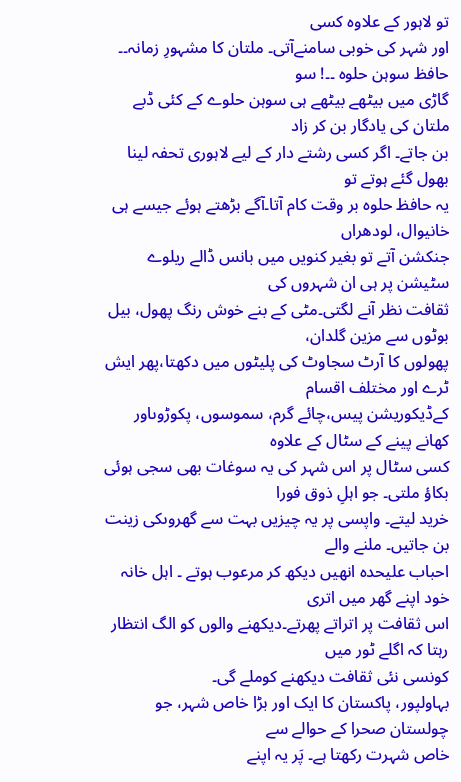تو لاہور کے علاوہ کسی
اور شہر کی خوبی سامنےآتی۔ ملتان کا مشہورِ زمانہ۔۔ حافظ سوہن حلوہ ۔۔! سو
گاڑی میں بیٹھے بیٹھے ہی سوہن حلوے کے کئی ڈبے ملتان کی یادگار بن کر زاد
بن جاتے۔ اگر کسی رشتے دار کے لیے لاہوری تحفہ لینا بھول گئے ہوتے تو
یہ حافظ حلوہ بر وقت کام آتا۔آگے بڑھتے ہوئے جیسے ہی خانیوال، لودھراں
جنکشن آتے تو بغیر کنویں میں بانس ڈالے ریلوے سٹیشن پر ہی ان شہروں کی
ثقافت نظر آنے لگتی۔مٹی کے بنے خوش رنگ پھول، بیل بوٹوں سے مزین گلدان،
پھولوں کا آرٹ سجاوٹ کی پلیٹوں میں دکھتا،پھر ایش ٹرے اور مختلف اقسام
کےڈیکوریشن پیس،چائے گرم، سموسوں، پکوڑوںاور کھانے پینے کے سٹال کے علاوہ
کسی سٹال پر اس شہر کی یہ سوغات بھی سجی ہوئی بکاؤ ملتی۔ جو اہلِ ذوق فورا
خرید لیتے۔ واپسی پر یہ چیزیں بہت سے گھروںکی زینت بن جاتیں۔ ملنے والے
احباب علیحدہ انھیں دیکھ کر مرعوب ہوتے ۔ اہل خانہ خود اپنے گھر میں اتری
اس ثقافت پر اتراتے پھرتے۔دیکھنے والوں کو الگ انتظار رہتا کہ اگلے ٹور میں
کونسی نئی ثقافت دیکھنے کوملے گی۔
بہاولپور، پاکستان کا ایک اور بڑا خاص شہر، جو چولستان صحرا کے حوالے سے
خاص شہرت رکھتا ہے۔ پَر یہ اپنے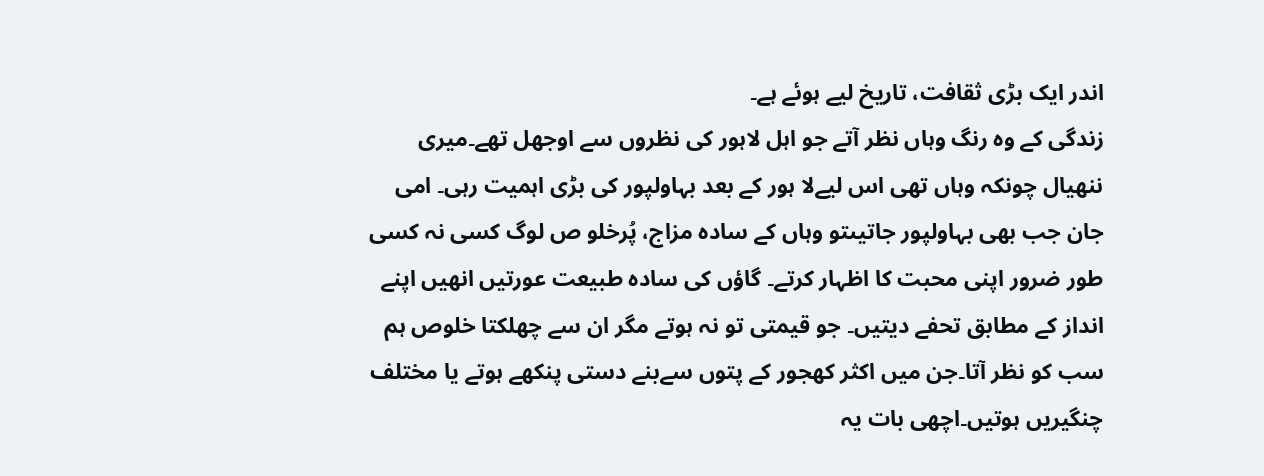اندر ایک بڑی ثقافت، تاریخ لیے ہوئے ہے۔
زندگی کے وہ رنگ وہاں نظر آتے جو اہل لاہور کی نظروں سے اوجھل تھے۔میری
ننھیال چونکہ وہاں تھی اس لیےلا ہور کے بعد بہاولپور کی بڑی اہمیت رہی۔ امی
جان جب بھی بہاولپور جاتیںتو وہاں کے سادہ مزاج، پُرخلو ص لوگ کسی نہ کسی
طور ضرور اپنی محبت کا اظہار کرتے۔ گاؤں کی سادہ طبیعت عورتیں انھیں اپنے
انداز کے مطابق تحفے دیتیں۔ جو قیمتی تو نہ ہوتے مگر ان سے چھلکتا خلوص ہم
سب کو نظر آتا۔جن میں اکثر کھجور کے پتوں سےبنے دستی پنکھے ہوتے یا مختلف
چنگیریں ہوتیں۔اچھی بات یہ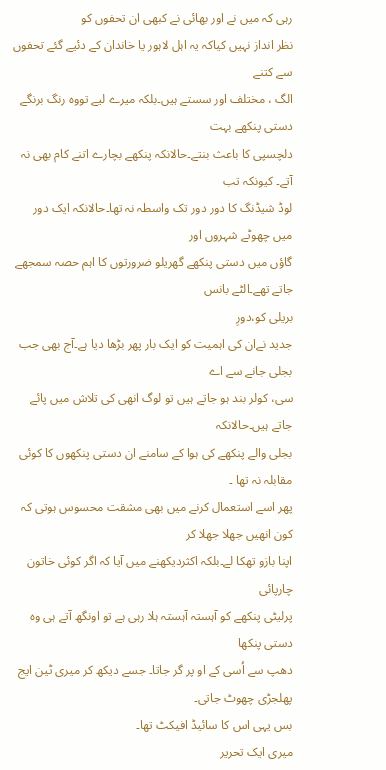رہی کہ میں نے اور بھائی نے کبھی ان تحفوں کو
نظر انداز نہیں کیاکہ یہ اہل لاہور یا خاندان کے دئیے گئے تحفوں سے کتنے
الگ ، مختلف اور سستے ہیں۔بلکہ میرے لیے تووہ رنگ برنگے دستی پنکھے بہت
دلچسپی کا باعث بنتے۔حالانکہ پنکھے بچارے اتنے کام بھی نہ آتے۔ کیونکہ تب
لوڈ شیڈنگ کا دور دور تک واسطہ نہ تھا۔حالانکہ ایک دور میں چھوٹے شہروں اور
گاؤں میں دستی پنکھے گھریلو ضرورتوں کا اہم حصہ سمجھے جاتے تھے۔الٹے بانس
بریلی کو،دورِ
جدید نےان کی اہمیت کو ایک بار پھر بڑھا دیا ہے۔آج بھی جب بجلی جانے سے اے
سی، کولر بند ہو جاتے ہیں تو لوگ انھی کی تلاش میں پائے جاتے ہیں۔حالانکہ
بجلی والے پنکھے کی ہوا کے سامنے ان دستی پنکھوں کا کوئی مقابلہ نہ تھا ۔
پھر اسے استعمال کرنے میں بھی مشقت محسوس ہوتی کہ کون انھیں جھلا جھلا کر
اپنا بازو تھکا لے۔بلکہ اکثردیکھنے میں آیا کہ اگر کوئی خاتون چارپائی
پرلیٹی پنکھے کو آہستہ آہستہ ہلا رہی ہے تو اونگھ آتے ہی وہ دستی پنکھا
دھپ سے اُسی کے او پر گر جاتا۔ جسے دیکھ کر میری ٹین ایج پھلجڑی چھوٹ جاتی۔
بس یہی اس کا سائیڈ افیکٹ تھا۔
میری ایک تحریر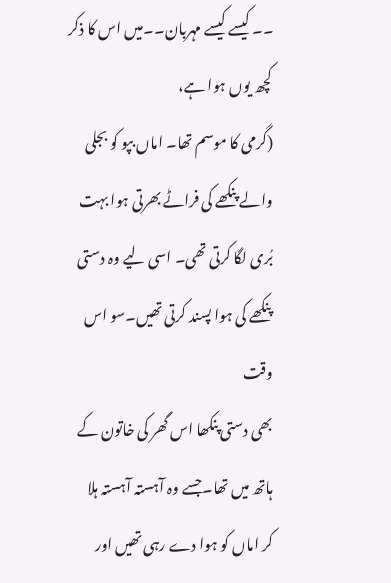۔۔ کیسے کیسے مہربان۔۔میں اس کا ذکر کچھ یوں ہوا ہے،
(گرمی کا موسم تھا۔ اماں بپو کو بجلی والے پنکھے کی فراٹے بھرتی ہوا بہت
بُری لگا کرتی تھی۔ اسی لیے وہ دستی پنکھے کی ہوا پسند کرتی تھیں۔سو اس وقت
بھی دستی پنکھا اس گھر کی خاتون کے ہاتھ میں تھا۔جسے وہ آہستہ آہستہ ہلا
کر اماں کو ہوا دے رہی تھیں اور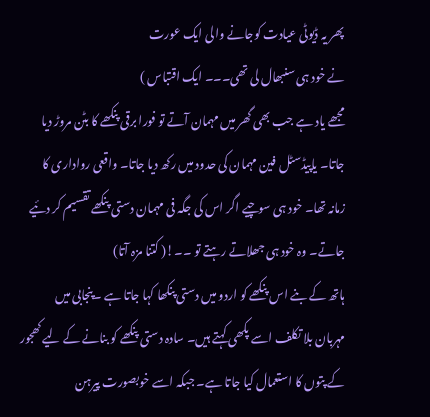پھر یہ ڈیوٹی عیادت کوجانے والی ایک عورت
نے خود ہی سنبھال لی تھی۔۔۔ ایک اقتباس )
مجھے یاد ہے جب بھی گھر میں مہمان آتے تو فورا برقی پنکھے کا بٹن مروڑ دیا
جاتا۔ یاپیڈسٹل فین مہمان کی حدود میں رکھ دیا جاتا۔ واقعی رواداری کا
زمانہ تھا۔ خود ہی سوچیے اگر اس کی جگہ فی مہمان دستی پنکھے تقسیم کر دئیے
جاتے۔ وہ خود ہی جھلاتے رہتے تو ۔۔!( کتنا مزہ آتا)
ہاتھ کے بنے اس پنکھے کو اردو میں دستی پنکھا کہا جاتا ہے ۔پنجابی میں
مہربان بلا تکلف اسے پکھی کہتے ہیں۔ سادہ دستی پنکھے کو بنانے کے لیے کھجور
کے پتوں کا استعمال کیا جاتا ہے۔ جبکہ اسے خوبصورت پیرہن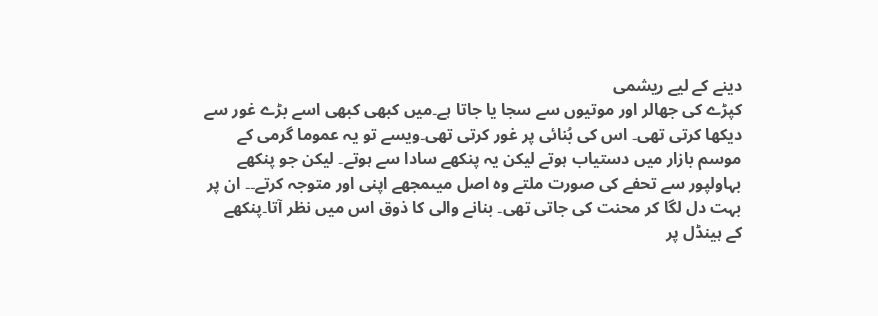دینے کے لیے ریشمی
کپڑے کی جھالر اور موتیوں سے سجا یا جاتا ہے۔میں کبھی کبھی اسے بڑے غور سے
دیکھا کرتی تھی۔ اس کی بُنائی پر غور کرتی تھی۔ویسے تو یہ عموما گرمی کے
موسم بازار میں دستیاب ہوتے لیکن یہ پنکھے سادا سے ہوتے۔ لیکن جو پنکھے
بہاولپور سے تحفے کی صورت ملتے وہ اصل میںمجھے اپنی اور متوجہ کرتے۔۔ ان پر
بہت دل لگا کر محنت کی جاتی تھی۔ بنانے والی کا ذوق اس میں نظر آتا۔پنکھے
کے ہینڈل پر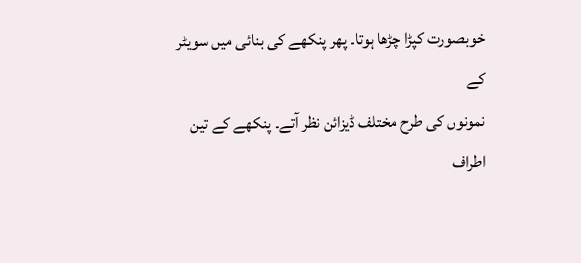خوبصورت کپڑا چڑھا ہوتا۔ پھر پنکھے کی بنائی میں سویٹر کے
نمونوں کی طرح مختلف ڈیزائن نظر آتے۔ پنکھے کے تین اطراف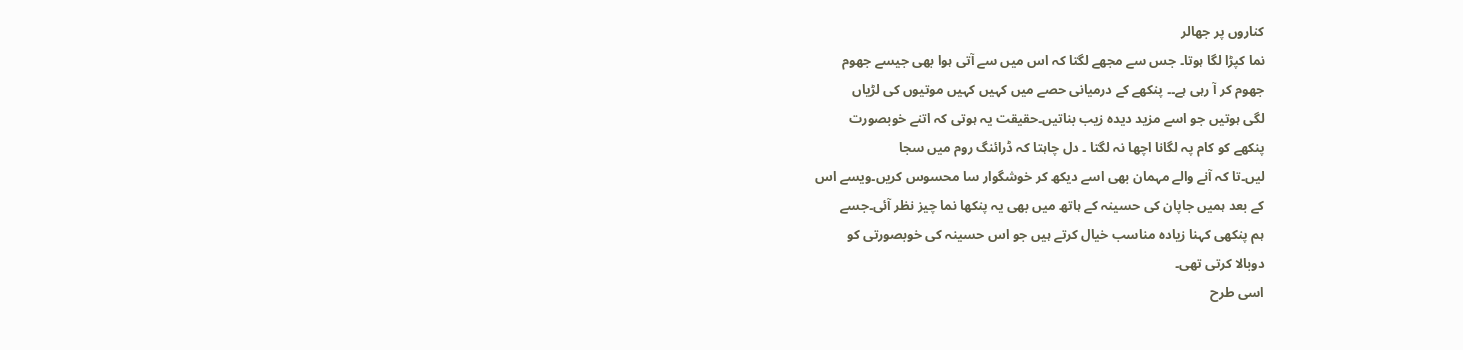کناروں پر جھالر
نما کپڑا لگا ہوتا۔ جس سے مجھے لگتا کہ اس میں سے آتی ہوا بھی جیسے جھوم
جھوم کر آ رہی ہے۔۔ پنکھے کے درمیانی حصے میں کہیں کہیں موتیوں کی لڑیاں
لگی ہوتیں جو اسے مزید دیدہ زیب بناتیں۔حقیقت یہ ہوتی کہ اتنے خوبصورت
پنکھے کو کام پہ لگانا اچھا نہ لگتا ۔ دل چاہتا کہ ڈرائنگ روم میں سجا
لیں۔تا کہ آنے والے مہمان بھی اسے دیکھ کر خوشگوار سا محسوس کریں۔ویسے اس
کے بعد ہمیں جاپان کی حسینہ کے ہاتھ میں بھی یہ پنکھا نما چیز نظر آئی۔جسے
ہم پنکھی کہنا زیادہ مناسب خیال کرتے ہیں جو اس حسینہ کی خوبصورتی کو
دوبالا کرتی تھی۔
اسی طرح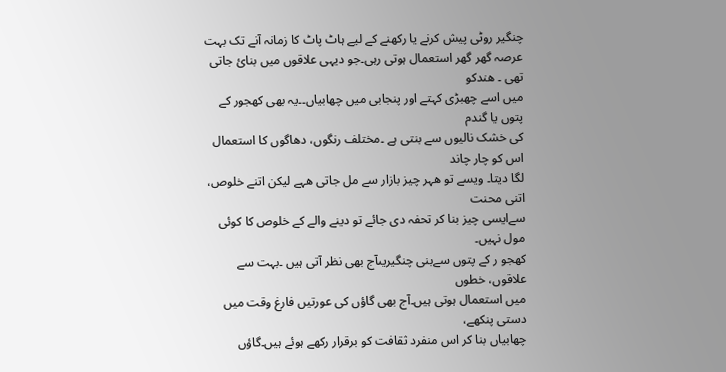چنگیر روٹی پیش کرنے یا رکھنے کے لیے ہاٹ پاٹ کا زمانہ آنے تک بہت
عرصہ گھر گھر استعمال ہوتی رہی۔جو دیہی علاقوں میں بنائ جاتی تھی ۔ ھندکو
میں اسے چھبڑی کہتے اور پنجابی میں چھابیاں۔۔یہ بھی کھجور کے پتوں یا گندم
کی خشک نالیوں سے بنتی ہے ۔مختلف رنگوں، دھاگوں کا استعمال اس کو چار چاند
لگا دیتا۔ ویسے تو هہر چیز بازار سے مل جاتی هہے لیکن اتنے خلوص، اتنی محنت
سےایسی چیز بنا کر تحفہ دی جائے تو دینے والے کے خلوص کا کوئی مول نہیں۔
کھجو ر کے پتوں سےبنی چنگیریںآج بھی نظر آتی ہیں ۔بہت سے علاقوں، خطوں
میں استعمال ہوتی ہیں۔آج بھی گاؤں کی عورتیں فارغ وقت میں دستی پنکھے،
چھابیاں بنا کر اس منفرد ثقافت کو برقرار رکھے ہوئے ہیں۔گاؤں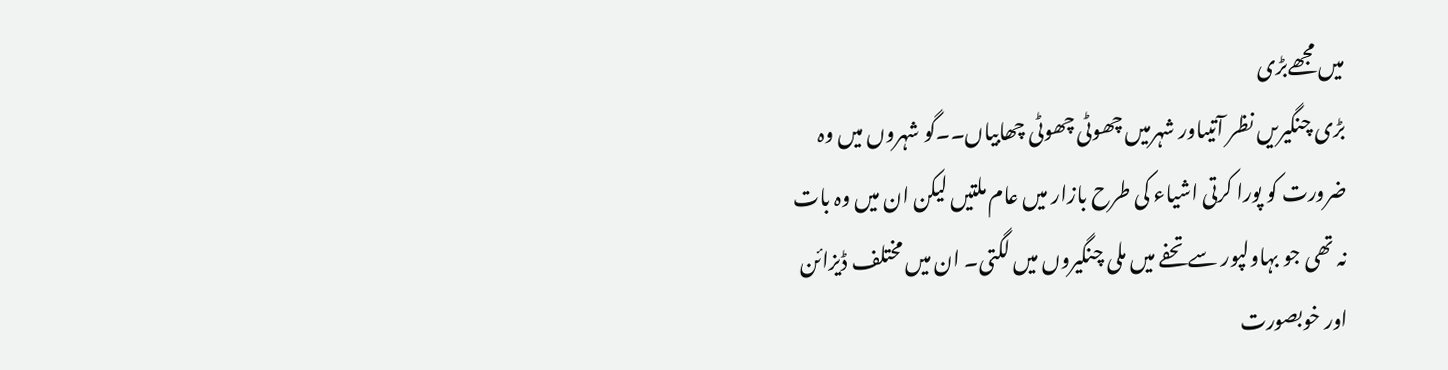میں مجھےبڑی
بڑی چنگیریں نظر آتیںاور شہرمیں چھوٹی چھوٹی چھابیاں۔۔گو شہروں میں وہ
ضرورت کو پورا کرتی اشیاء کی طرح بازار میں عام ملتیں لیکن ان میں وہ بات
نہ تھی جو بہاولپور سے تحفے میں ملی چنگیروں میں لگتی۔ ان میں مختلف ڈیزائن
اور خوبصورت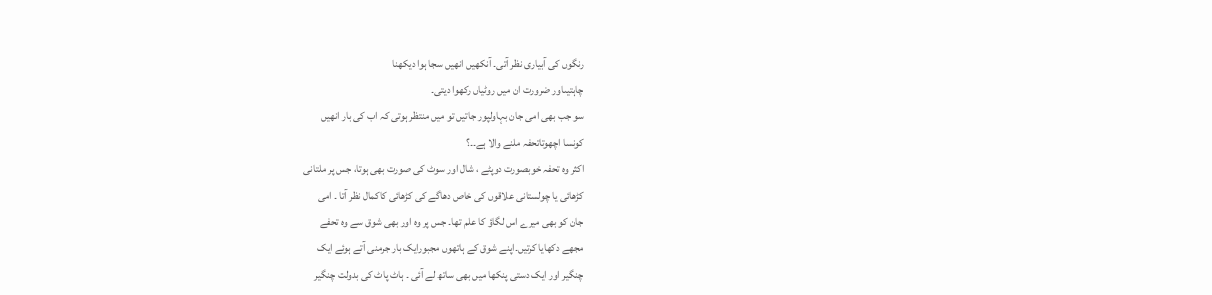رنگوں کی آبیاری نظر آتی۔ آنکھیں انھیں سجا ہوا دیکھنا
چاہتیںاور ضرورت ان میں روٹیاں رکھوا دیتی۔
سو جب بھی امی جان بہاولپور جاتیں تو میں منتظر ہوتی کہ اب کی بار انھیں
کونسا اچھوتاتحفہ ملنے والا ہے۔۔؟
اکثر وہ تحفہ خوبصورت دوپٹے ، شال اور سوٹ کی صورت بھی ہوتا، جس پر ملتانی
کڑھائی یا چولستانی علاقوں کی خاص دھاگے کی کڑھائی کاکمال نظر آتا ۔ امی
جان کو بھی میرے اس لگاؤ کا علم تھا۔ جس پر وہ اور بھی شوق سے وہ تحفے
مجھے دکھایا کرتیں۔اپنے شوق کے ہاتھوں مجبورایک بار جرمنی آتے ہوئے ایک
چنگیر اور ایک دستی پنکھا میں بھی ساتھ لے آئی ۔ ہاٹ پاٹ کی بدولت چنگیر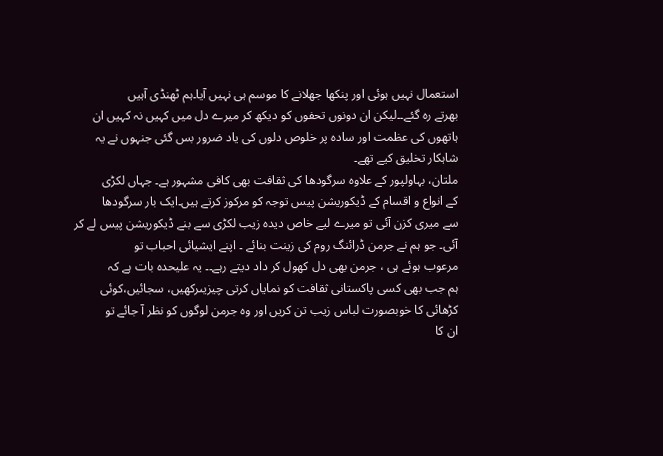استعمال نہیں ہوئی اور پنکھا جھلانے کا موسم ہی نہیں آیا۔ہم ٹھنڈی آہیں
بھرتے رہ گئے۔۔لیکن ان دونوں تحفوں کو دیکھ کر میرے دل میں کہیں نہ کہیں ان
ہاتھوں کی عظمت اور سادہ پر خلوص دلوں کی یاد ضرور بس گئی جنہوں نے یہ
شاہکار تخلیق کیے تھے۔
ملتان، بہاولپور کے علاوہ سرگودھا کی ثقافت بھی کافی مشہور ہے۔ جہاں لکڑی
کے انواع و اقسام کے ڈیکوریشن پیس توجہ کو مرکوز کرتے ہیں۔ایک بار سرگودھا
سے میری کزن آئی تو میرے لیے خاص دیدہ زیب لکڑی سے بنے ڈیکوریشن پیس لے کر
آئی۔ جو ہم نے جرمن ڈرائنگ روم کی زینت بنائے ۔ اپنے ایشیائی احباب تو
مرعوب ہوئے ہی ، جرمن بھی دل کھول کر داد دیتے رہے۔۔ یہ علیحدہ بات ہے کہ
ہم جب بھی کسی پاکستانی ثقافت کو نمایاں کرتی چیزیںرکھیں، سجائیں،کوئی
کڑھائی کا خوبصورت لباس زیب تن کریں اور وہ جرمن لوگوں کو نظر آ جائے تو
ان کا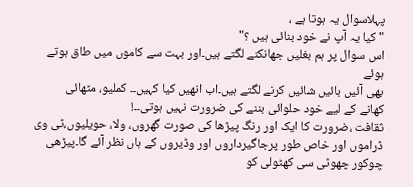پہلاسوال یہ ہوتا ہے ،
"کیا یہ آپ نے خود بنائی ہیں ؟"
اس سوال پر ہم بغلیں جھانکنے لگتے ہیں۔اور بہت سے کاموں میں طاق ہوتے ہوئے
بھی آئیں بائیں شائیں کرنے لگتے ہیں۔اب انھیں کیا کہیں۔۔ کملیو، مٹھائی
کھانے کے لیے خود حلوائی بننے کی ضرورت نہیں ہوتی۔۔!
ثقافت ،ضرورت کا ایک اور رنگ پیڑھا کی صورت گھروں، ولا، حویلیوں،ٹی وی
ڈراموں اور خاص طور پرجاگیرداروں اور وڈیروں کے ہاں نظر آئے گا۔پیڑھی
چوکور چھوٹی سی کھٹولی کو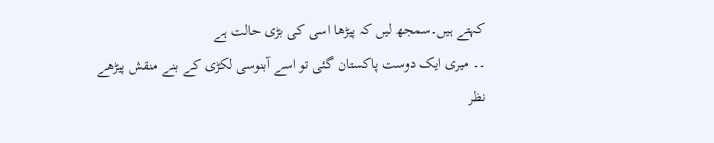کہتے ہیں۔سمجھ لیں کہ پیڑھا اسی کی بڑی حالت ہے
۔۔ میری ایک دوست پاکستان گئی تو اسے آبنوسی لکڑی کے بنے منقش پیڑھے نظر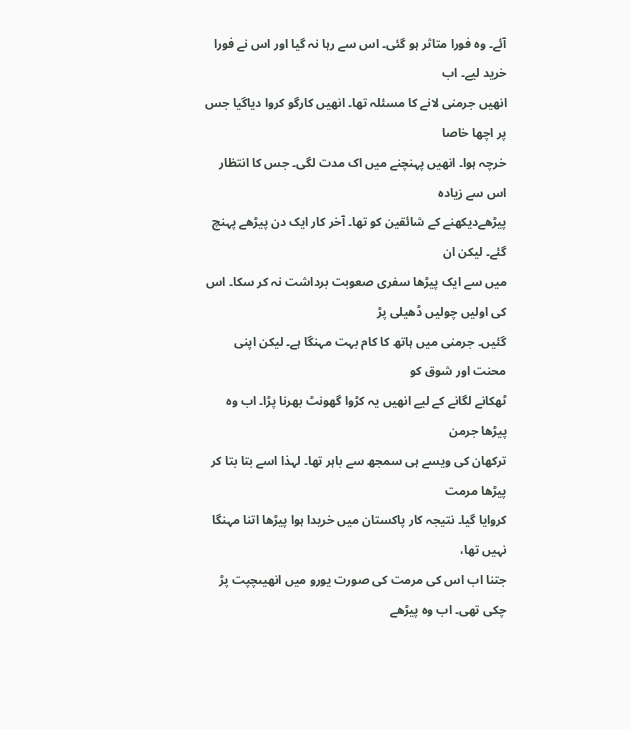آئے۔ وہ فورا متاثر ہو گئی۔ اس سے رہا نہ گیا اور اس نے فورا خرید لیے۔ اب
انھیں جرمنی لانے کا مسئلہ تھا۔ انھیں کارگو کروا دیاگیا جس پر اچھا خاصا
خرچہ ہوا۔ انھیں پہنچنے میں اک مدت لگی۔ جس کا انتظار اس سے زیادہ
پیڑھےدیکھنے کے شائقین کو تھا۔ آخر کار ایک دن پیڑھے پہنچ گئے۔ لیکن ان
میں سے ایک پیڑھا سفری صعوبت برداشت نہ کر سکا۔ اس کی اولیں چولیں ڈھیلی پڑ
گئیں۔ جرمنی میں ہاتھ کا کام بہت مہنگا ہے۔ لیکن اپنی محنت اور شوق کو
ٹھکانے لگانے کے لیے انھیں یہ کڑوا گھونٹ بھرنا پڑا۔ اب وہ پیڑھا جرمن
ترکھان کی ویسے ہی سمجھ سے باہر تھا۔ لہذا اسے بتا بتا کر پیڑھا مرمت
کروایا گیا۔ نتیجہ کار پاکستان میں خریدا ہوا پیڑھا اتنا مہنگا نہیں تھا،
جتنا اب اس کی مرمت کی صورت یورو میں انھیںچپت پڑ چکی تھی۔ اب وہ پیڑھے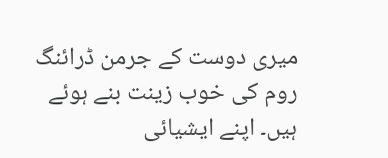میری دوست کے جرمن ڈرائنگ روم کی خوب زینت بنے ہوئے ہیں۔ اپنے ایشیائی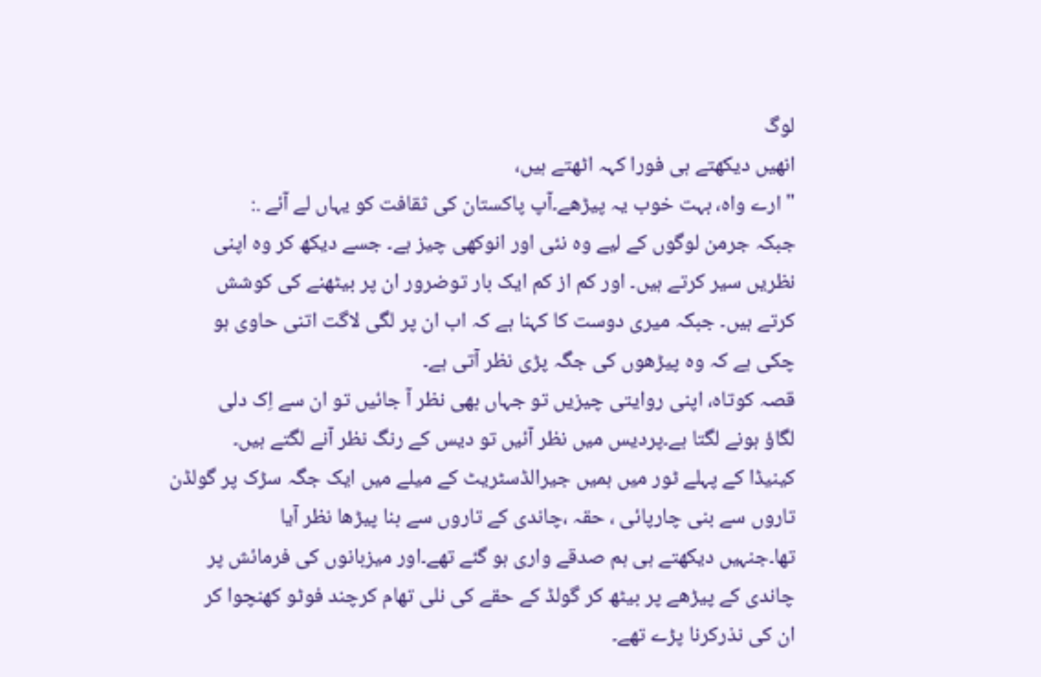لوگ
انھیں دیکھتے ہی فورا کہہ اٹھتے ہیں،
" ارے واہ، بہت خوب یہ پیڑھے۔آپ پاکستان کی ثقافت کو یہاں لے آئے .:
جبکہ جرمن لوگوں کے لیے وہ نئی اور انوکھی چیز ہے۔ جسے دیکھ کر وہ اپنی
نظریں سیر کرتے ہیں۔ اور کم از کم ایک بار توضرور ان پر بیٹھنے کی کوشش
کرتے ہیں۔ جبکہ میری دوست کا کہنا ہے کہ اب ان پر لگی لاگت اتنی حاوی ہو
چکی ہے کہ وہ پیڑھوں کی جگہ پڑی نظر آتی ہے۔
قصہ کوتاہ، اپنی روایتی چیزیں تو جہاں بھی نظر آ جائیں تو ان سے اِک دلی
لگاؤ ہونے لگتا ہے۔پردیس میں نظر آئیں تو دیس کے رنگ نظر آنے لگتے ہیں۔
کینیڈا کے پہلے ٹور میں ہمیں جیرالڈسٹریٹ کے میلے میں ایک جگہ سڑک پر گولڈن
تاروں سے بنی چارپائی ، حقہ ،چاندی کے تاروں سے بنا پیڑھا نظر آیا
تھا۔جنہیں دیکھتے ہی ہم صدقے واری ہو گئے تھے۔اور میزبانوں کی فرمائش پر
چاندی کے پیڑھے پر بیٹھ کر گولڈ کے حقے کی نلی تھام کرچند فوٹو کھنچوا کر
ان کی نذرکرنا پڑے تھے۔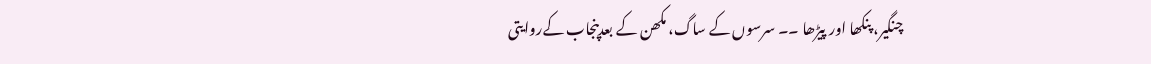چنگیر، پنکھا اور پیڑھا ۔۔ سرسوں کے ساگ، مکھن کے بعدپنجاب کےروایتی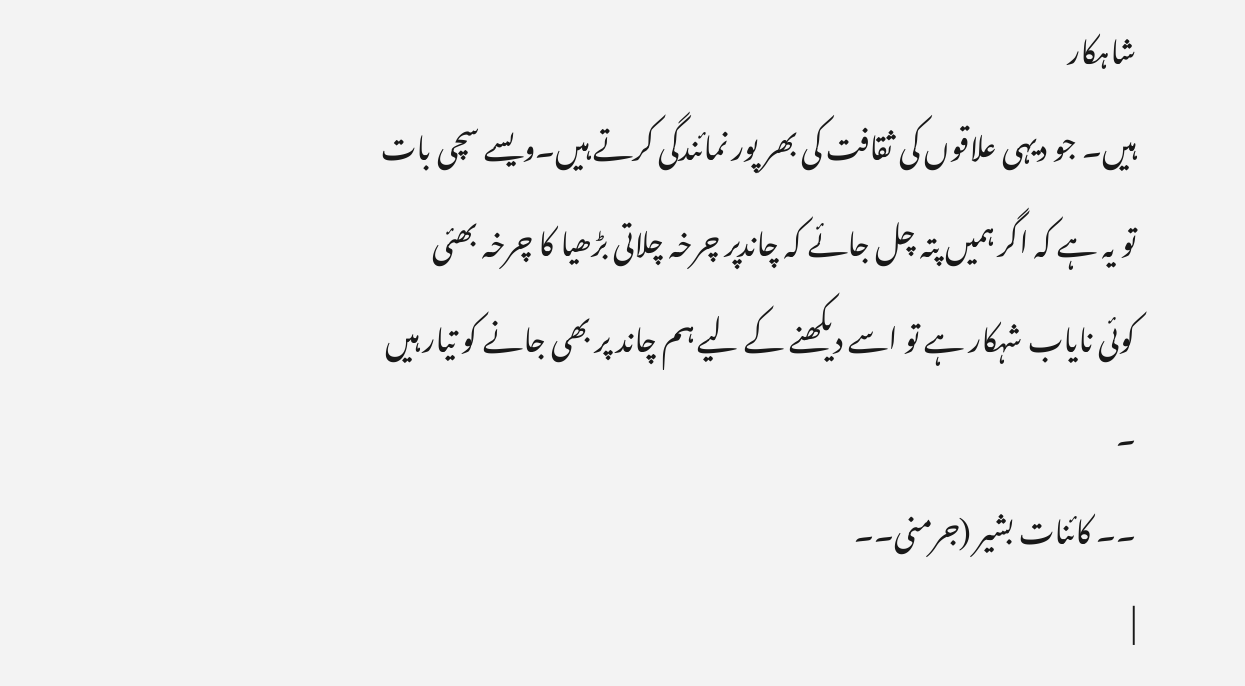شاہکار
ہیں۔ جو دیہی علاقوں کی ثقافت کی بھر پور نمائندگی کرتے ہیں۔ویسے سچی بات
تو یہ ہے کہ اگر ہمیں پتہ چل جائے کہ چاندپر چرخہ چلاتی بڑھیا کا چرخہ بھئی
کوئی نایاب شہکار ہے تو اسے دیکھنے کے لیے ہم چاند پر بھی جانے کو تیار ہیں
۔
۔۔ کائنات بشیر (جرمنی۔۔
|